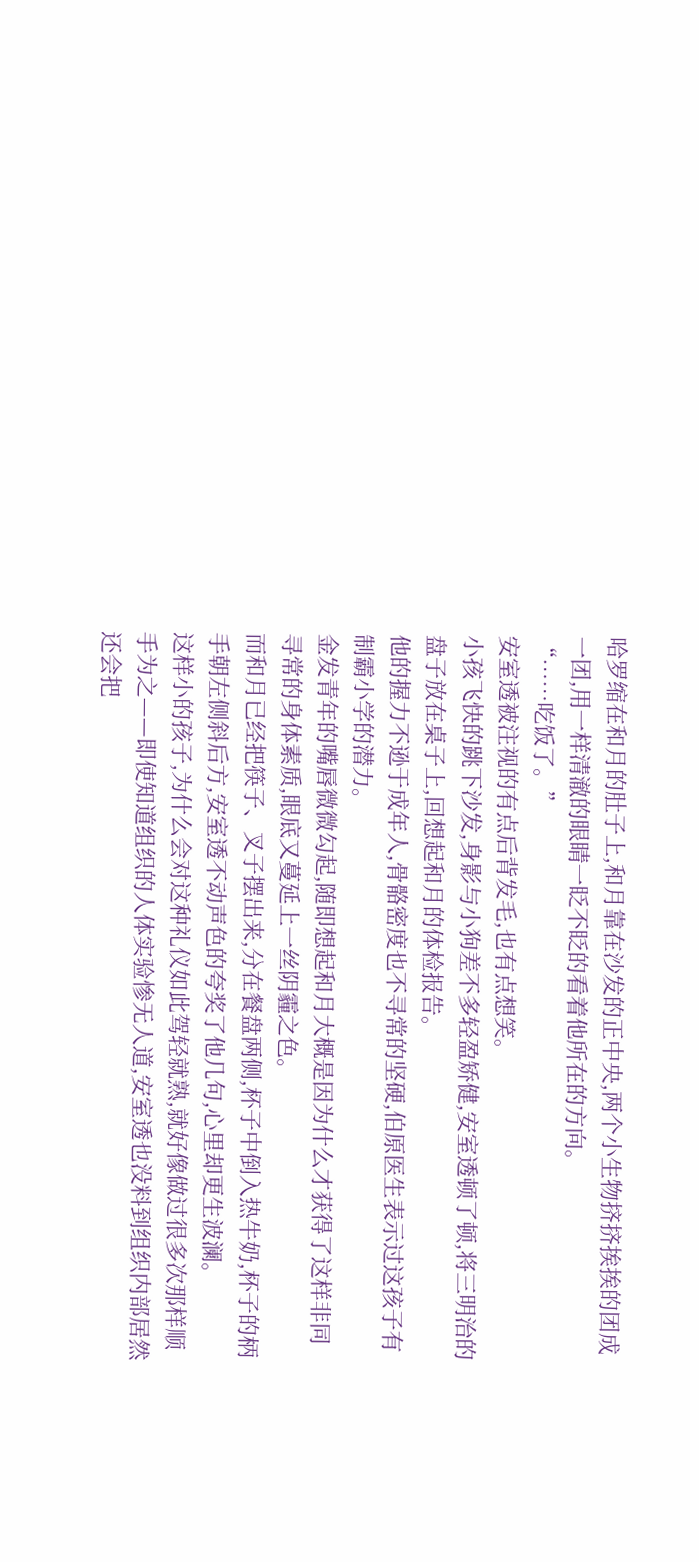哈罗缩在和月的肚子上,和月靠在沙发的正中央,两个小生物挤挤挨挨的团成一团,用一样清澈的眼睛一眨不眨的看着他所在的方向。
“……吃饭了。”
安室透被注视的有点后背发毛,也有点想笑。
小孩飞快的跳下沙发,身影与小狗差不多轻盈矫健,安室透顿了顿,将三明治的盘子放在桌子上,回想起和月的体检报告。
他的握力不逊于成年人,骨骼密度也不寻常的坚硬,伯原医生表示过这孩子有制霸小学的潜力。
金发青年的嘴唇微微勾起,随即想起和月大概是因为什么才获得了这样非同寻常的身体素质,眼底又蔓延上一丝阴霾之色。
而和月已经把筷子、叉子摆出来,分在餐盘两侧,杯子中倒入热牛奶,杯子的柄手朝左侧斜后方,安室透不动声色的夸奖了他几句,心里却更生波澜。
这样小的孩子,为什么会对这种礼仪如此驾轻就熟,就好像做过很多次那样顺手为之——即使知道组织的人体实验惨无人道,安室透也没料到组织内部居然还会把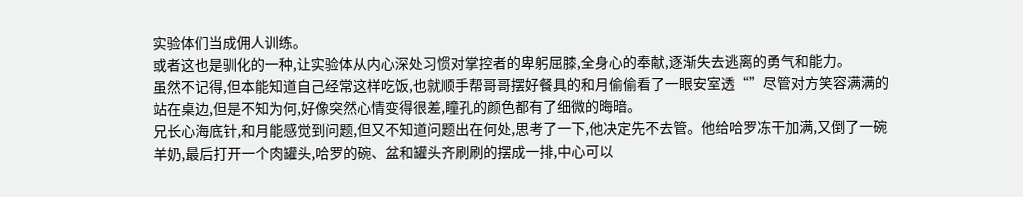实验体们当成佣人训练。
或者这也是驯化的一种,让实验体从内心深处习惯对掌控者的卑躬屈膝,全身心的奉献,逐渐失去逃离的勇气和能力。
虽然不记得,但本能知道自己经常这样吃饭,也就顺手帮哥哥摆好餐具的和月偷偷看了一眼安室透“”尽管对方笑容满满的站在桌边,但是不知为何,好像突然心情变得很差,瞳孔的颜色都有了细微的晦暗。
兄长心海底针,和月能感觉到问题,但又不知道问题出在何处,思考了一下,他决定先不去管。他给哈罗冻干加满,又倒了一碗羊奶,最后打开一个肉罐头,哈罗的碗、盆和罐头齐刷刷的摆成一排,中心可以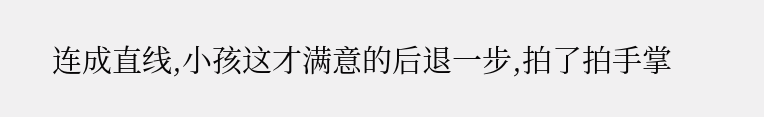连成直线,小孩这才满意的后退一步,拍了拍手掌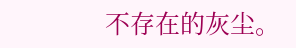不存在的灰尘。